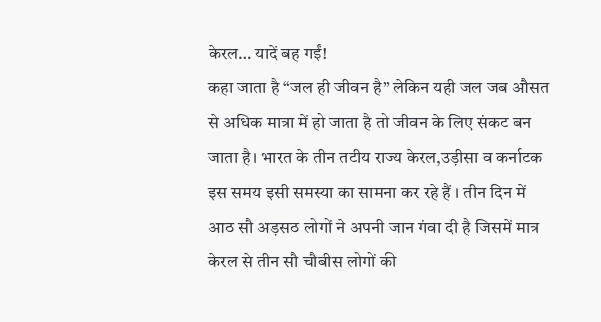केरल… यादें बह गईं!
कहा जाता है “जल ही जीवन है” लेकिन यही जल जब औसत से अधिक मात्रा में हो जाता है तो जीवन के लिए संकट बन जाता है। भारत के तीन तटीय राज्य केरल,उड़ीसा व कर्नाटक इस समय इसी समस्या का सामना कर रहे हैं । तीन दिन में आठ सौ अड़सठ लोगों ने अपनी जान गंवा दी है जिसमें मात्र केरल से तीन सौ चौबीस लोगों की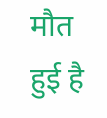मौत हुई है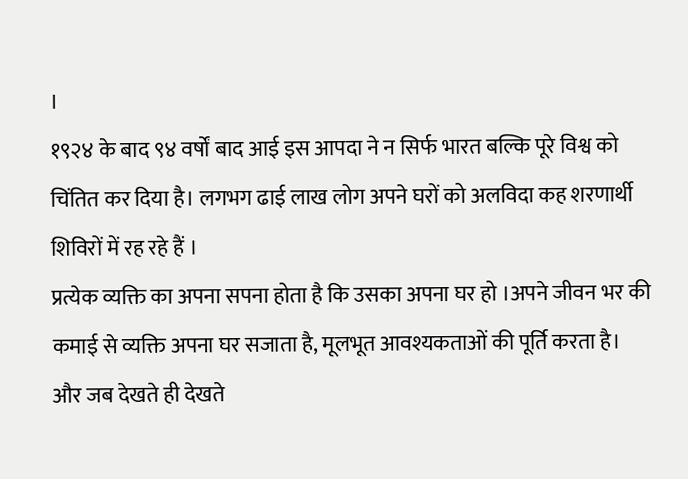।
१९२४ के बाद ९४ वर्षों बाद आई इस आपदा ने न सिर्फ भारत बल्कि पूरे विश्व को चिंतित कर दिया है। लगभग ढाई लाख लोग अपने घरों को अलविदा कह शरणार्थी शिविरों में रह रहे हैं ।
प्रत्येक व्यक्ति का अपना सपना होता है कि उसका अपना घर हो ।अपने जीवन भर की कमाई से व्यक्ति अपना घर सजाता है, मूलभूत आवश्यकताओं की पूर्ति करता है।
और जब देखते ही देखते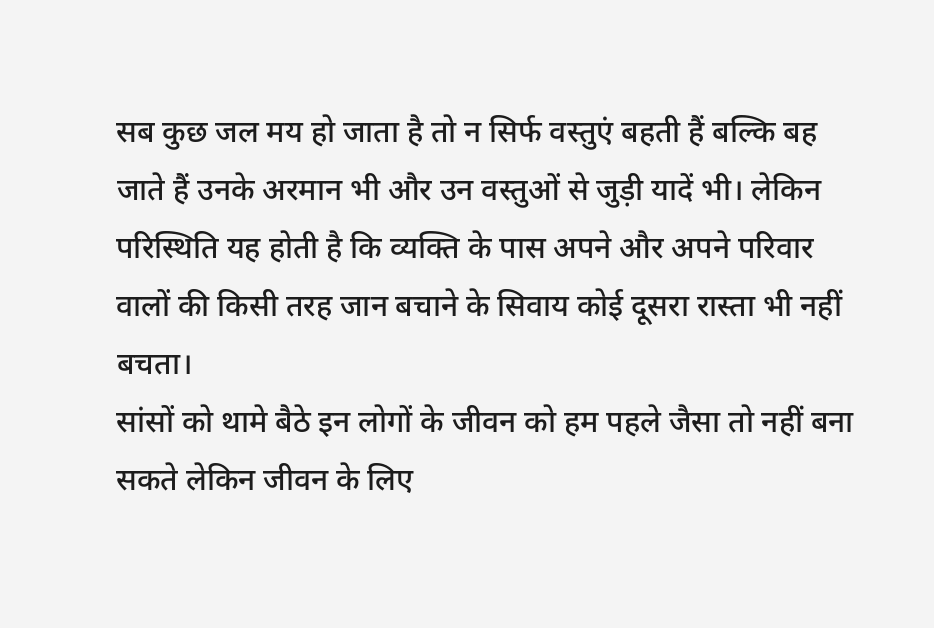सब कुछ जल मय हो जाता है तो न सिर्फ वस्तुएं बहती हैं बल्कि बह जाते हैं उनके अरमान भी और उन वस्तुओं से जुड़ी यादें भी। लेकिन परिस्थिति यह होती है कि व्यक्ति के पास अपने और अपने परिवार वालों की किसी तरह जान बचाने के सिवाय कोई दूसरा रास्ता भी नहीं बचता।
सांसों को थामे बैठे इन लोगों के जीवन को हम पहले जैसा तो नहीं बना सकते लेकिन जीवन के लिए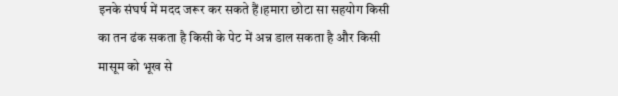इनके संघर्ष में मदद जरूर कर सकते हैं।हमारा छोटा सा सहयोग किसी का तन ढंक सकता है किसी के पेट में अन्न डाल सकता है और किसी मासूम को भूख से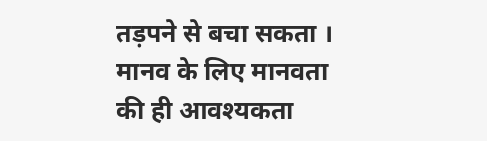तड़पने से बचा सकता ।
मानव के लिए मानवता की ही आवश्यकता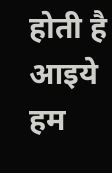होती है आइये हम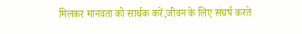मिलकर मानवता को सार्थक करें,जीवन के लिए संघर्ष करते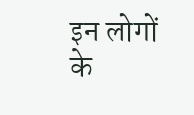इन लोगों के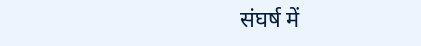संघर्ष में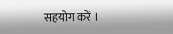सहयोग करें ।